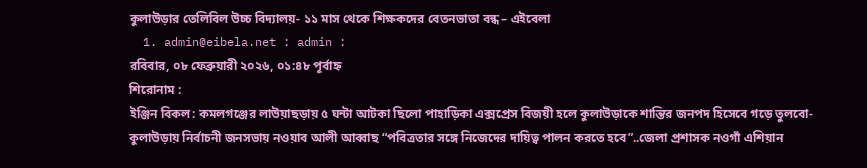কুলাউড়ার তেলিবিল উচ্চ বিদ্যালয়- ১১ মাস থেকে শিক্ষকদের বেতনভাতা বন্ধ – এইবেলা
  1. admin@eibela.net : admin :
রবিবার, ০৮ ফেব্রুয়ারী ২০২৬, ০১:৪৮ পূর্বাহ্ন
শিরোনাম :
ইঞ্জিন বিকল: কমলগঞ্জের লাউয়াছড়ায় ৫ ঘন্টা আটকা ছিলো পাহাড়িকা এক্সপ্রেস বিজয়ী হলে কুলাউড়াকে শান্তির জনপদ হিসেবে গড়ে তুলবো-কুলাউড়ায় নির্বাচনী জনসভায় নওয়াব আলী আব্বাছ “পবিত্রতার সঙ্গে নিজেদের দায়িত্ব পালন করতে হবে”..জেলা প্রশাসক নওগাঁ এশিয়ান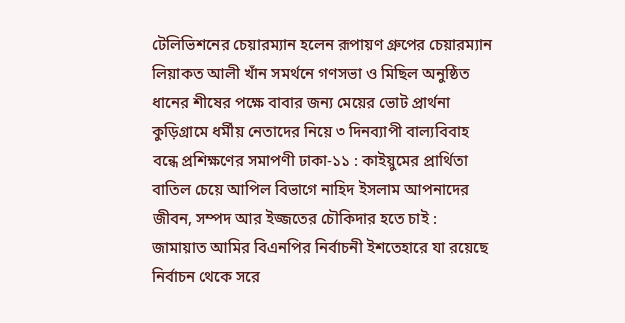টেলিভিশনের চেয়ারম্যান হলেন রূপায়ণ গ্রুপের চেয়ারম্যান লিয়াকত আলী খাঁন সমর্থনে গণসভা ও মিছিল অনুষ্ঠিত ধানের শীষের পক্ষে বাবার জন্য মেয়ের ভোট প্রার্থনা কুড়িগ্রামে ধর্মীয় নেতাদের নিয়ে ৩ দিনব্যাপী বাল্যবিবাহ বন্ধে প্রশিক্ষণের সমাপণী ঢাকা-১১ : কাইয়ুমের প্রার্থিতা বাতিল চেয়ে আপিল বিভাগে নাহিদ ইসলাম আপনাদের জীবন, সম্পদ আর ইজ্জতের চৌকিদার হতে চাই : জামায়াত আমির বিএনপির নির্বাচনী ইশতেহারে যা রয়েছে  নির্বাচন থেকে সরে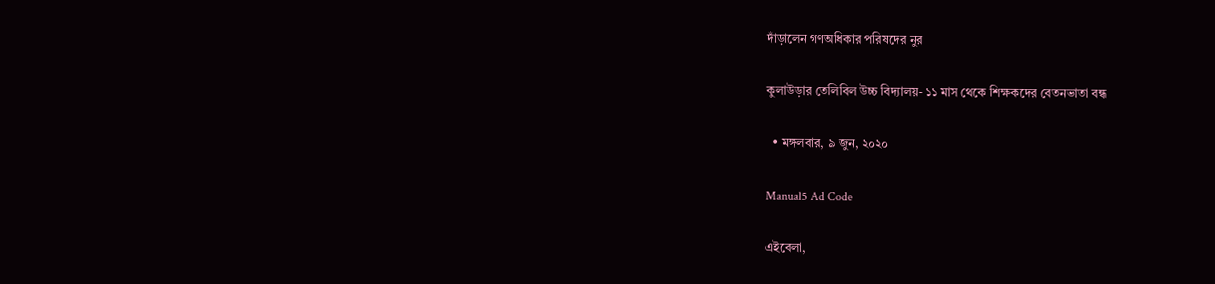দাঁড়ালেন গণঅধিকার পরিষদের নুর

কুলাউড়ার তেলিবিল উচ্চ বিদ্যালয়- ১১ মাস থেকে শিক্ষকদের বেতনভাতা বন্ধ

  • মঙ্গলবার, ৯ জুন, ২০২০

Manual5 Ad Code

এইবেলা,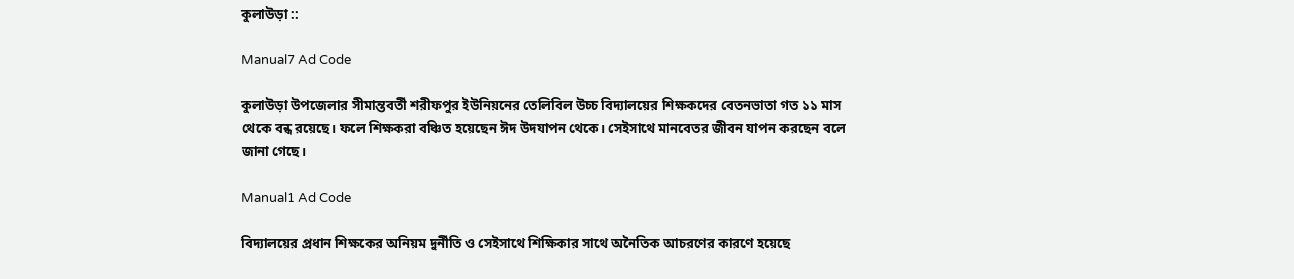কুলাউড়া ::

Manual7 Ad Code

কুলাউড়া উপজেলার সীমান্তবর্তী শরীফপুর ইউনিয়নের তেলিবিল উচ্চ বিদ্যালয়ের শিক্ষকদের বেতনভাতা গত ১১ মাস থেকে বন্ধ রয়েছে। ফলে শিক্ষকরা বঞ্চিত হয়েছেন ঈদ উদযাপন থেকে। সেইসাথে মানবেতর জীবন যাপন করছেন বলে জানা গেছে।

Manual1 Ad Code

বিদ্যালয়ের প্রধান শিক্ষকের অনিয়ম দুর্নীতি ও সেইসাথে শিক্ষিকার সাথে অনৈতিক আচরণের কারণে হয়েছে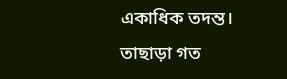একাধিক তদন্ত। তাছাড়া গত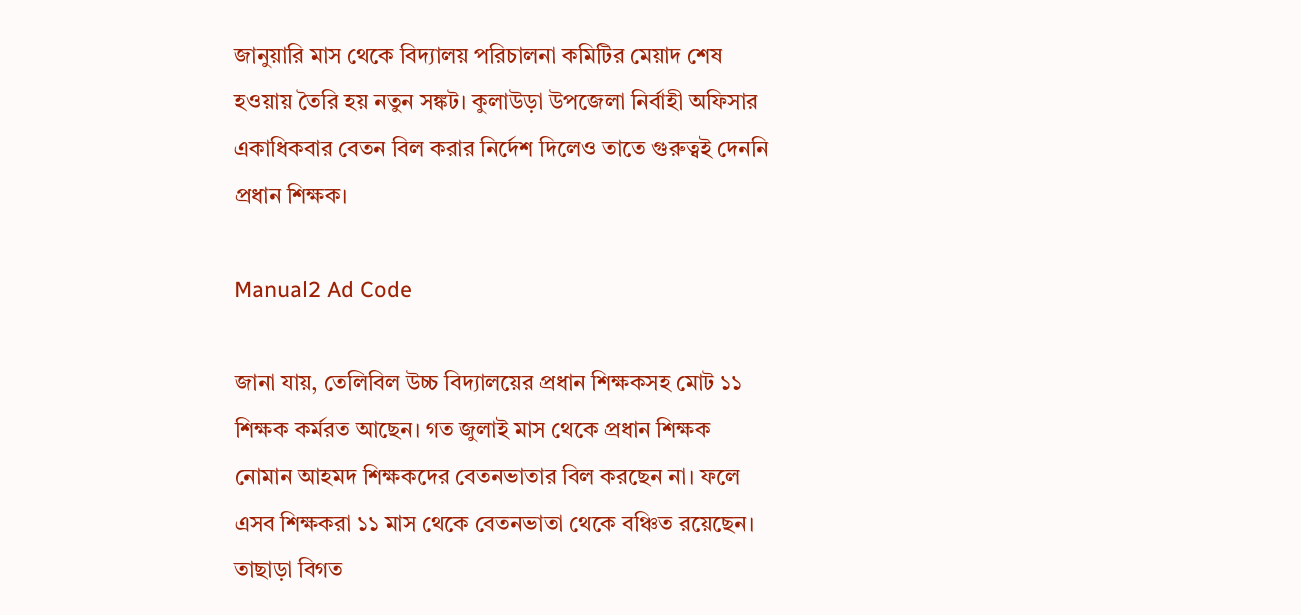জানুয়ারি মাস থেকে বিদ্যালয় পরিচালনা কমিটির মেয়াদ শেষ হওয়ায় তৈরি হয় নতুন সঙ্কট। কুলাউড়া উপজেলা নির্বাহী অফিসার একাধিকবার বেতন বিল করার নির্দেশ দিলেও তাতে গুরুত্বই দেননি প্রধান শিক্ষক।

Manual2 Ad Code

জানা যায়, তেলিবিল উচ্চ বিদ্যালয়ের প্রধান শিক্ষকসহ মোট ১১ শিক্ষক কর্মরত আছেন। গত জুলাই মাস থেকে প্রধান শিক্ষক নোমান আহমদ শিক্ষকদের বেতনভাতার বিল করছেন না। ফলে এসব শিক্ষকরা ১১ মাস থেকে বেতনভাতা থেকে বঞ্চিত রয়েছেন। তাছাড়া বিগত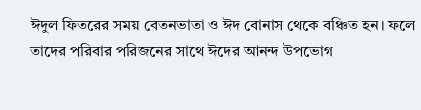ঈদুল ফিতরের সময় বেতনভাতা ও ঈদ বোনাস থেকে বঞ্চিত হন। ফলে তাদের পরিবার পরিজনের সাথে ঈদের আনন্দ উপভোগ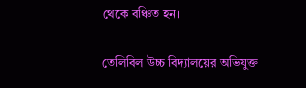থেকে বঞ্চিত হন।

তেলিবিল উচ্চ বিদ্যালয়ের অভিযুক্ত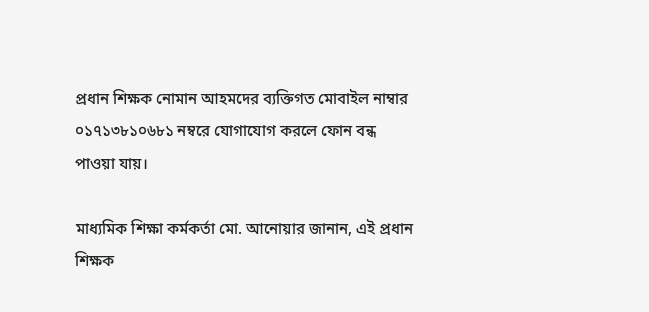প্রধান শিক্ষক নোমান আহমদের ব্যক্তিগত মোবাইল নাম্বার ০১৭১৩৮১০৬৮১ নম্বরে যোগাযোগ করলে ফোন বন্ধ পাওয়া যায়।

মাধ্যমিক শিক্ষা কর্মকর্তা মো. আনোয়ার জানান, এই প্রধান শিক্ষক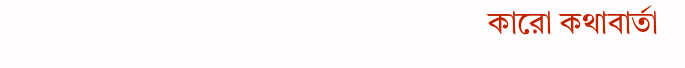কারো কথাবার্তা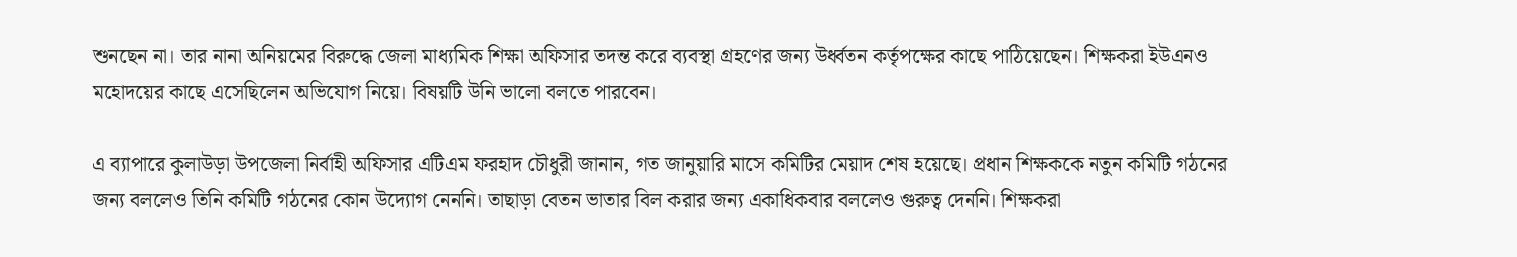শুনছেন না। তার নানা অনিয়মের বিরুদ্ধে জেলা মাধ্যমিক শিক্ষা অফিসার তদন্ত করে ব্যবস্থা গ্রহণের জন্য উর্ধ্বতন কর্তৃপক্ষের কাছে পাঠিয়েছেন। শিক্ষকরা ইউএনও মহোদয়ের কাছে এসেছিলেন অভিযোগ নিয়ে। বিষয়টি উনি ভালো বলতে পারবেন।

এ ব্যাপারে কুলাউড়া উপজেলা নির্বাহী অফিসার এটিএম ফরহাদ চৌধুরী জানান, গত জানুয়ারি মাসে কমিটির মেয়াদ শেষ হয়েছে। প্রধান শিক্ষককে নতুন কমিটি গঠনের জন্য বললেও তিনি কমিটি গঠনের কোন উদ্যোগ নেননি। তাছাড়া বেতন ভাতার বিল করার জন্য একাধিকবার বললেও গুরুত্ব দেননি। শিক্ষকরা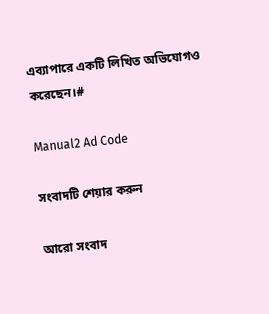এব্যাপারে একটি লিখিত অভিযোগও করেছেন।#

Manual2 Ad Code

সংবাদটি শেয়ার করুন

আরো সংবাদ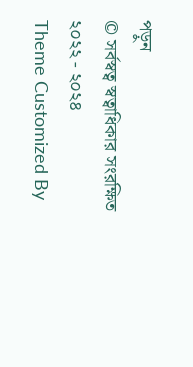পড়ুন
© সর্বস্বত্ব স্বত্বাধিকার সংরক্ষিত ২০২২ - ২০২৪
Theme Customized By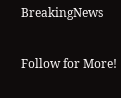BreakingNews

Follow for More!